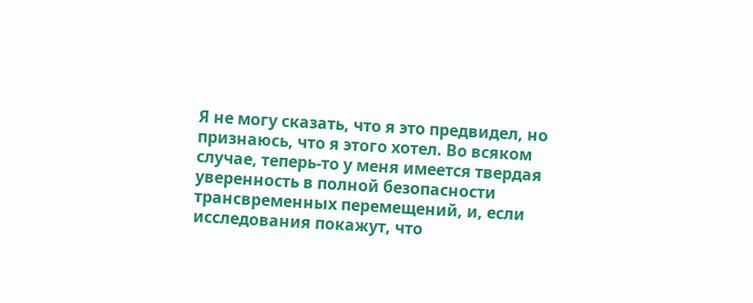Я не могу сказать, что я это предвидел, но признаюсь, что я этого хотел. Во всяком случае, теперь-то у меня имеется твердая уверенность в полной безопасности трансвременных перемещений, и, если исследования покажут, что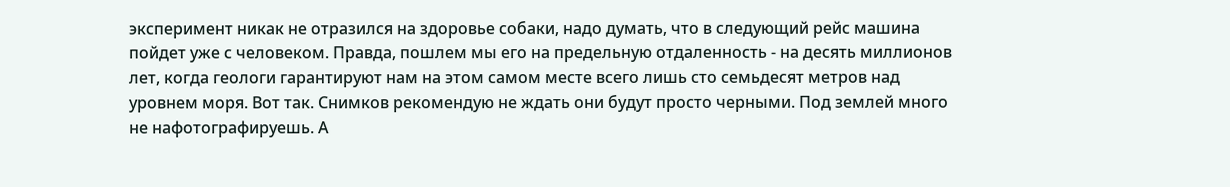эксперимент никак не отразился на здоровье собаки, надо думать, что в следующий рейс машина пойдет уже с человеком. Правда, пошлем мы его на предельную отдаленность - на десять миллионов лет, когда геологи гарантируют нам на этом самом месте всего лишь сто семьдесят метров над уровнем моря. Вот так. Снимков рекомендую не ждать они будут просто черными. Под землей много не нафотографируешь. А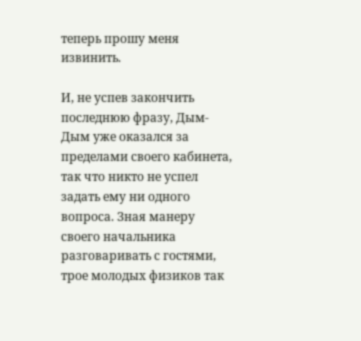теперь прошу меня извинить.

И, не успев закончить последнюю фразу, Дым-Дым уже оказался за пределами своего кабинета, так что никто не успел задать ему ни одного вопроса. Зная манеру своего начальника разговаривать с гостями, трое молодых физиков так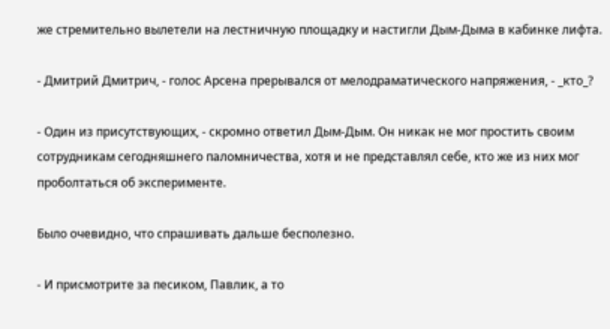же стремительно вылетели на лестничную площадку и настигли Дым-Дыма в кабинке лифта.

- Дмитрий Дмитрич, - голос Арсена прерывался от мелодраматического напряжения, - _кто_?

- Один из присутствующих, - скромно ответил Дым-Дым. Он никак не мог простить своим сотрудникам сегодняшнего паломничества, хотя и не представлял себе, кто же из них мог проболтаться об эксперименте.

Было очевидно, что спрашивать дальше бесполезно.

- И присмотрите за песиком, Павлик, а то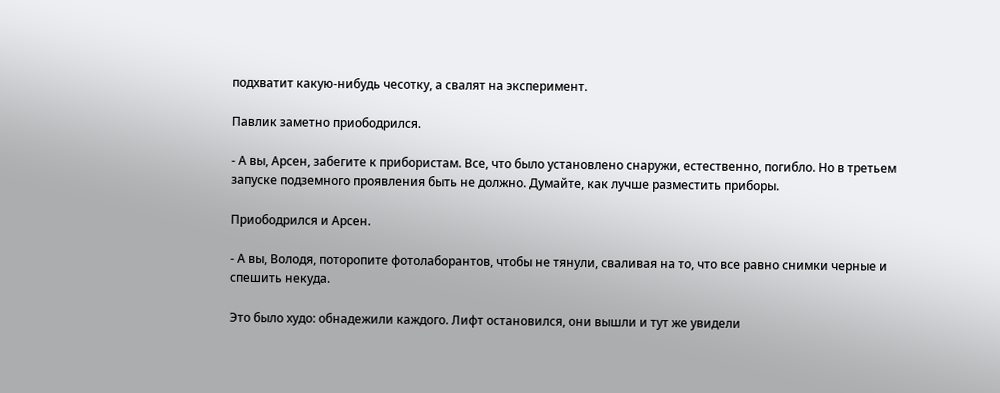подхватит какую-нибудь чесотку, а свалят на эксперимент.

Павлик заметно приободрился.

- А вы, Арсен, забегите к прибористам. Все, что было установлено снаружи, естественно, погибло. Но в третьем запуске подземного проявления быть не должно. Думайте, как лучше разместить приборы.

Приободрился и Арсен.

- А вы, Володя, поторопите фотолаборантов, чтобы не тянули, сваливая на то, что все равно снимки черные и спешить некуда.

Это было худо: обнадежили каждого. Лифт остановился, они вышли и тут же увидели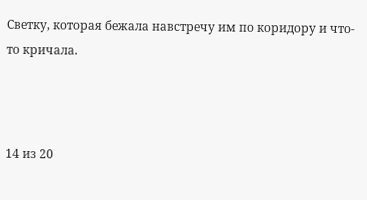Светку, которая бежала навстречу им по коридору и что-то кричала.



14 из 20